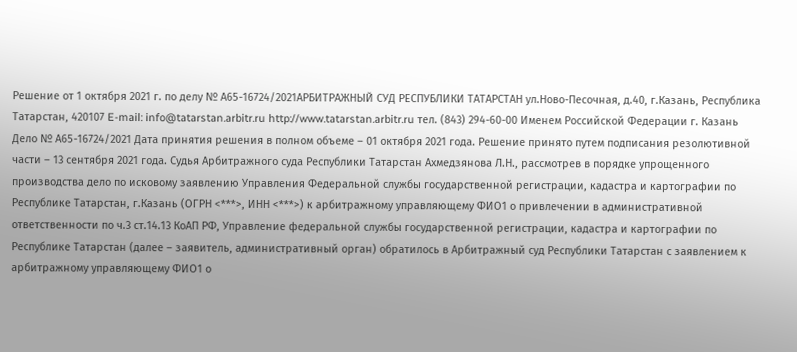Решение от 1 октября 2021 г. по делу № А65-16724/2021АРБИТРАЖНЫЙ СУД РЕСПУБЛИКИ ТАТАРСТАН ул.Ново-Песочная, д.40, г.Казань, Республика Татарстан, 420107 E-mail: info@tatarstan.arbitr.ru http://www.tatarstan.arbitr.ru тел. (843) 294-60-00 Именем Российской Федерации г. Казань Дело № А65-16724/2021 Дата принятия решения в полном объеме – 01 октября 2021 года. Решение принято путем подписания резолютивной части – 13 сентября 2021 года. Судья Арбитражного суда Республики Татарстан Ахмедзянова Л.Н., рассмотрев в порядке упрощенного производства дело по исковому заявлению Управления Федеральной службы государственной регистрации, кадастра и картографии по Республике Татарстан, г.Казань (ОГРН <***>, ИНН <***>) к арбитражному управляющему ФИО1 о привлечении в административной ответственности по ч.3 ст.14.13 КоАП РФ, Управление федеральной службы государственной регистрации, кадастра и картографии по Республике Татарстан (далее – заявитель, административный орган) обратилось в Арбитражный суд Республики Татарстан с заявлением к арбитражному управляющему ФИО1 о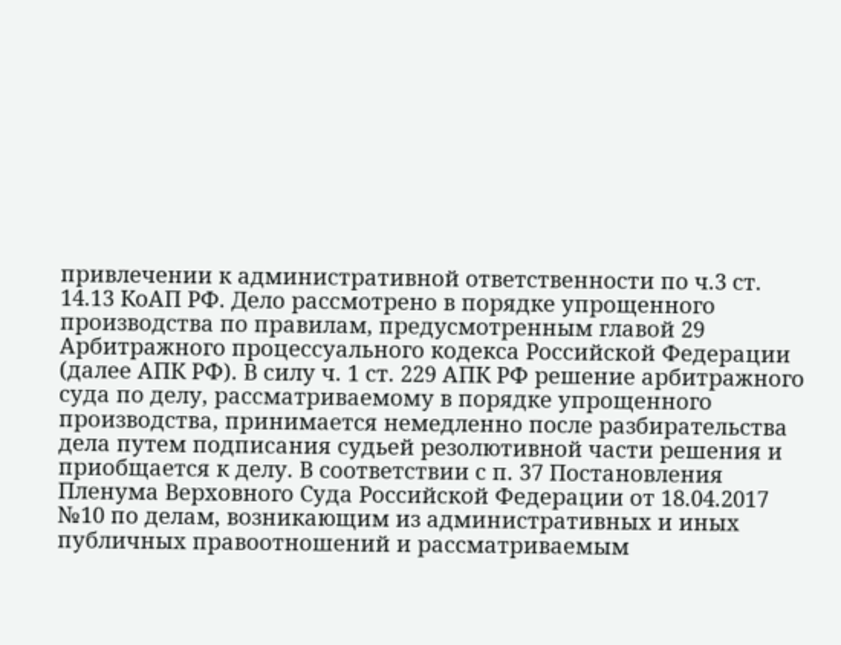привлечении к административной ответственности по ч.3 ст. 14.13 КоАП РФ. Дело рассмотрено в порядке упрощенного производства по правилам, предусмотренным главой 29 Арбитражного процессуального кодекса Российской Федерации (далее АПК РФ). В силу ч. 1 ст. 229 АПК РФ решение арбитражного суда по делу, рассматриваемому в порядке упрощенного производства, принимается немедленно после разбирательства дела путем подписания судьей резолютивной части решения и приобщается к делу. В соответствии с п. 37 Постановления Пленума Верховного Суда Российской Федерации от 18.04.2017 №10 по делам, возникающим из административных и иных публичных правоотношений и рассматриваемым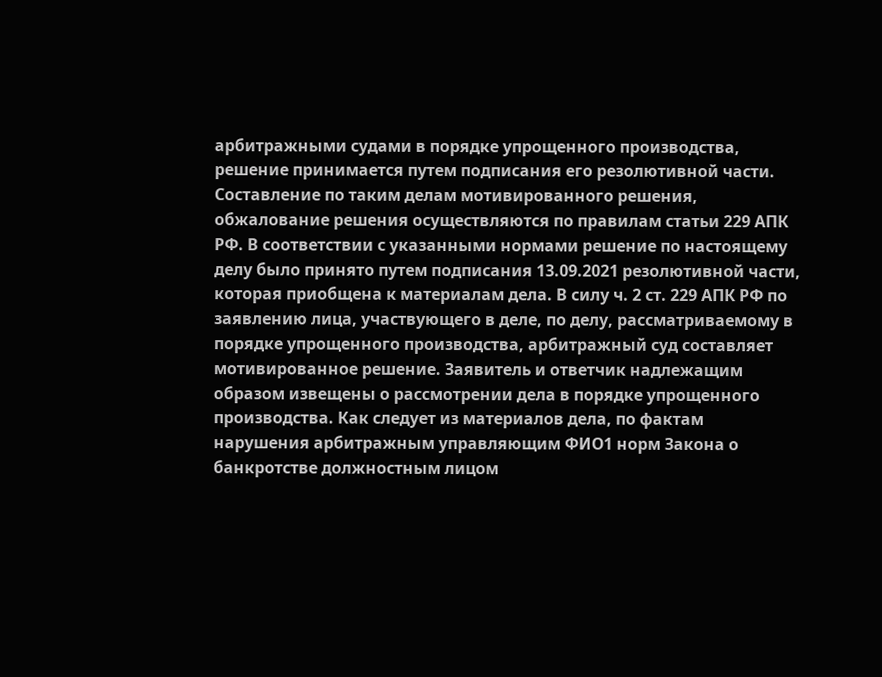арбитражными судами в порядке упрощенного производства, решение принимается путем подписания его резолютивной части. Составление по таким делам мотивированного решения, обжалование решения осуществляются по правилам статьи 229 АПК РФ. В соответствии с указанными нормами решение по настоящему делу было принято путем подписания 13.09.2021 резолютивной части, которая приобщена к материалам дела. В силу ч. 2 ст. 229 АПК РФ по заявлению лица, участвующего в деле, по делу, рассматриваемому в порядке упрощенного производства, арбитражный суд составляет мотивированное решение. Заявитель и ответчик надлежащим образом извещены о рассмотрении дела в порядке упрощенного производства. Как следует из материалов дела, по фактам нарушения арбитражным управляющим ФИО1 норм Закона о банкротстве должностным лицом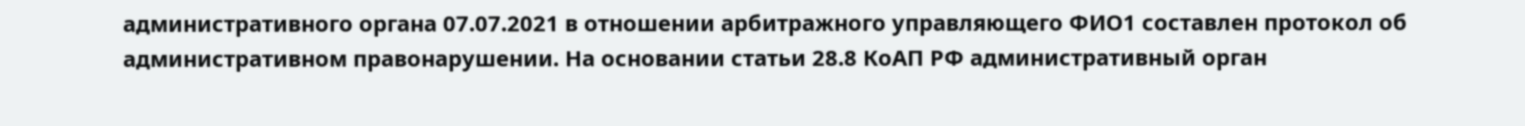административного органа 07.07.2021 в отношении арбитражного управляющего ФИО1 составлен протокол об административном правонарушении. На основании статьи 28.8 КоАП РФ административный орган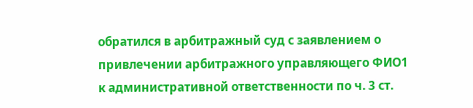обратился в арбитражный суд с заявлением о привлечении арбитражного управляющего ФИО1 к административной ответственности по ч. 3 ст.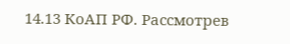14.13 КоАП РФ. Рассмотрев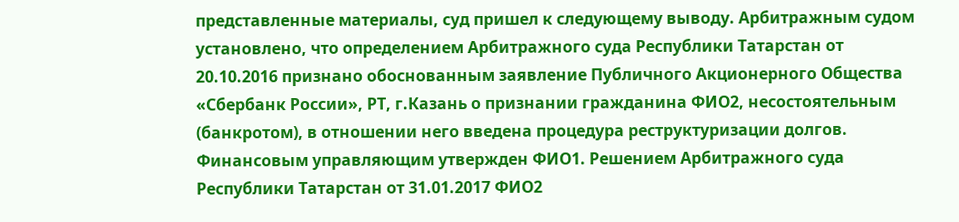представленные материалы, суд пришел к следующему выводу. Арбитражным судом установлено, что определением Арбитражного суда Республики Татарстан от 20.10.2016 признано обоснованным заявление Публичного Акционерного Общества «Сбербанк России», РТ, г.Казань о признании гражданина ФИО2, несостоятельным (банкротом), в отношении него введена процедура реструктуризации долгов. Финансовым управляющим утвержден ФИО1. Решением Арбитражного суда Республики Татарстан от 31.01.2017 ФИО2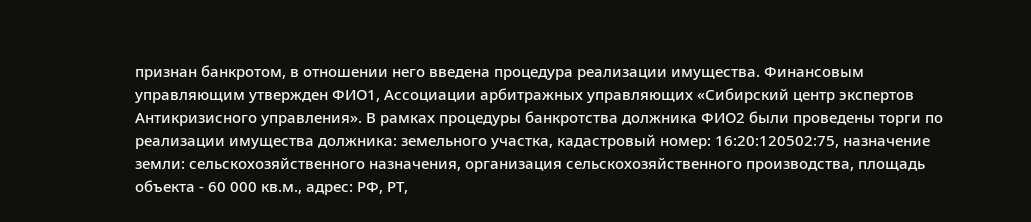признан банкротом, в отношении него введена процедура реализации имущества. Финансовым управляющим утвержден ФИО1, Ассоциации арбитражных управляющих «Сибирский центр экспертов Антикризисного управления». В рамках процедуры банкротства должника ФИО2 были проведены торги по реализации имущества должника: земельного участка, кадастровый номер: 16:20:120502:75, назначение земли: сельскохозяйственного назначения, организация сельскохозяйственного производства, площадь объекта - 60 000 кв.м., адрес: РФ, РТ,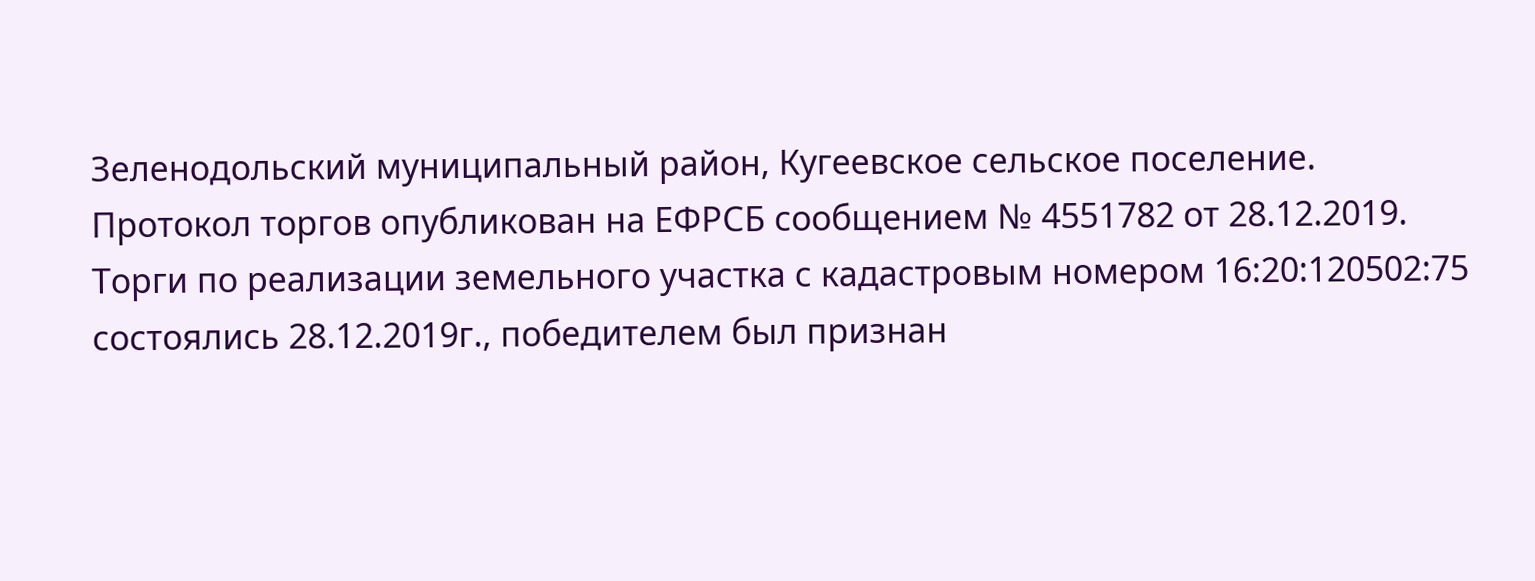Зеленодольский муниципальный район, Кугеевское сельское поселение. Протокол торгов опубликован на ЕФРСБ сообщением № 4551782 от 28.12.2019. Торги по реализации земельного участка с кадастровым номером 16:20:120502:75 состоялись 28.12.2019г., победителем был признан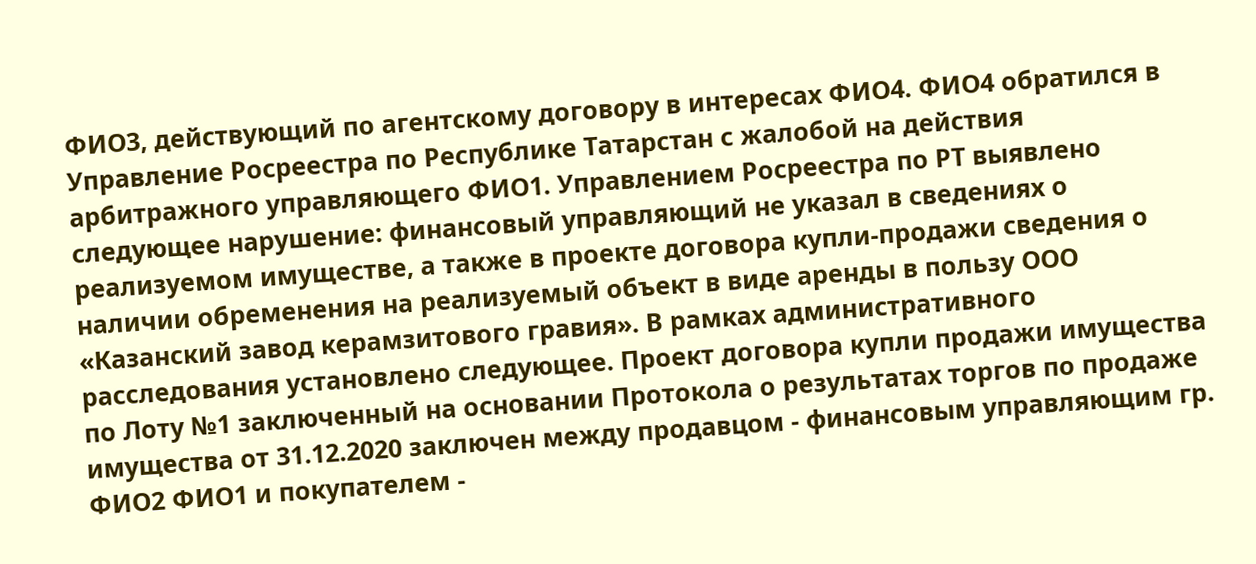ФИО3, действующий по агентскому договору в интересах ФИО4. ФИО4 обратился в Управление Росреестра по Республике Татарстан с жалобой на действия арбитражного управляющего ФИО1. Управлением Росреестра по РТ выявлено следующее нарушение: финансовый управляющий не указал в сведениях о реализуемом имуществе, а также в проекте договора купли-продажи сведения о наличии обременения на реализуемый объект в виде аренды в пользу ООО «Казанский завод керамзитового гравия». В рамках административного расследования установлено следующее. Проект договора купли продажи имущества по Лоту №1 заключенный на основании Протокола о результатах торгов по продаже имущества от 31.12.2020 заключен между продавцом - финансовым управляющим гр. ФИО2 ФИО1 и покупателем -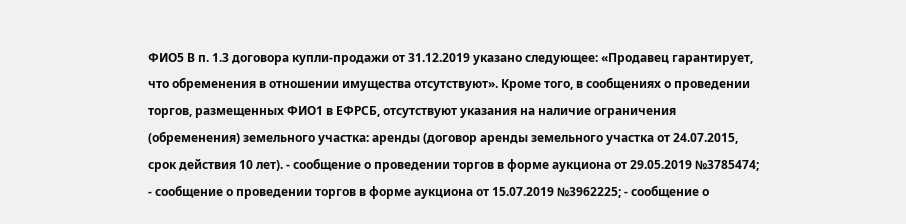ФИО5 В п. 1.3 договора купли-продажи от 31.12.2019 указано следующее: «Продавец гарантирует, что обременения в отношении имущества отсутствуют». Кроме того, в сообщениях о проведении торгов, размещенных ФИО1 в ЕФРСБ, отсутствуют указания на наличие ограничения (обременения) земельного участка: аренды (договор аренды земельного участка от 24.07.2015, срок действия 10 лет). - сообщение о проведении торгов в форме аукциона от 29.05.2019 №3785474; - сообщение о проведении торгов в форме аукциона от 15.07.2019 №3962225; - сообщение о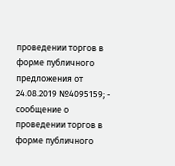проведении торгов в форме публичного предложения от 24.08.2019 №4095159; - сообщение о проведении торгов в форме публичного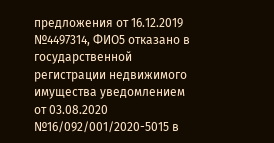предложения от 16.12.2019 №4497314, ФИО5 отказано в государственной регистрации недвижимого имущества уведомлением от 03.08.2020 №16/092/001/2020-5015 в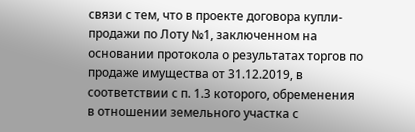связи с тем, что в проекте договора купли-продажи по Лоту №1, заключенном на основании протокола о результатах торгов по продаже имущества от 31.12.2019, в соответствии с п. 1.3 которого, обременения в отношении земельного участка с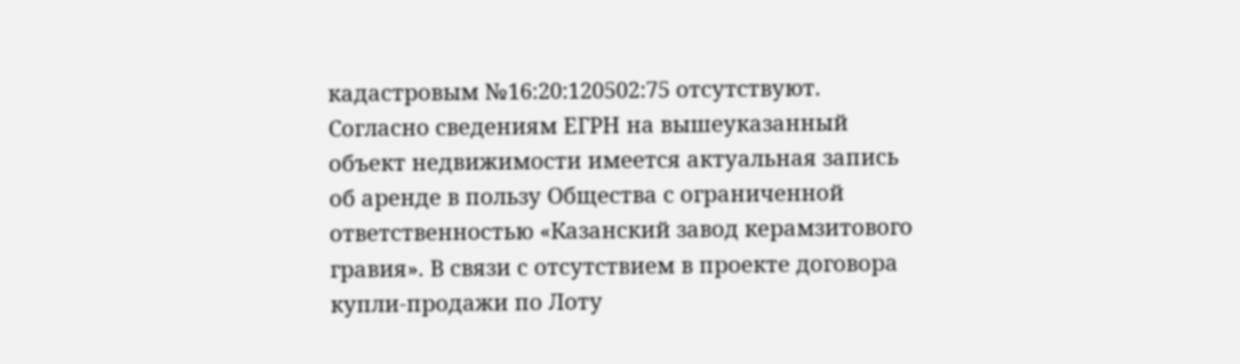кадастровым №16:20:120502:75 отсутствуют. Согласно сведениям ЕГРН на вышеуказанный объект недвижимости имеется актуальная запись об аренде в пользу Общества с ограниченной ответственностью «Казанский завод керамзитового гравия». В связи с отсутствием в проекте договора купли-продажи по Лоту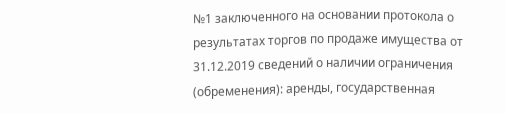№1 заключенного на основании протокола о результатах торгов по продаже имущества от 31.12.2019 сведений о наличии ограничения (обременения): аренды, государственная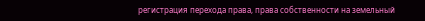регистрация перехода права, права собственности на земельный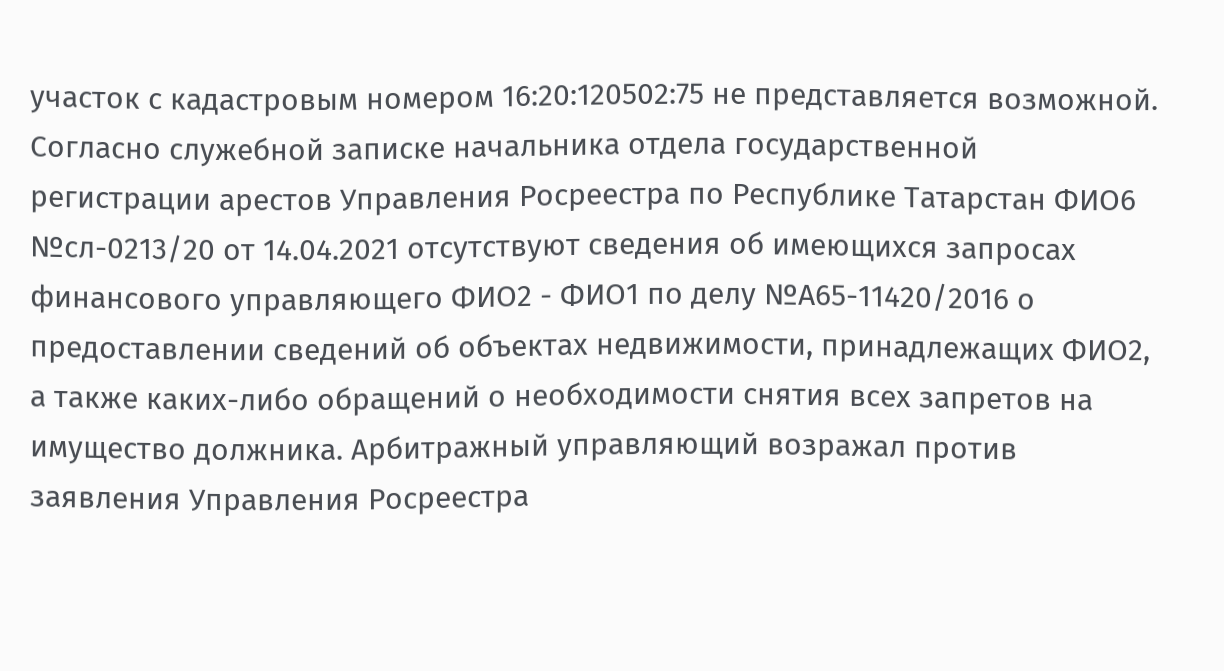участок с кадастровым номером 16:20:120502:75 не представляется возможной. Согласно служебной записке начальника отдела государственной регистрации арестов Управления Росреестра по Республике Татарстан ФИО6 №сл-0213/20 от 14.04.2021 отсутствуют сведения об имеющихся запросах финансового управляющего ФИО2 - ФИО1 по делу №А65-11420/2016 о предоставлении сведений об объектах недвижимости, принадлежащих ФИО2, а также каких-либо обращений о необходимости снятия всех запретов на имущество должника. Арбитражный управляющий возражал против заявления Управления Росреестра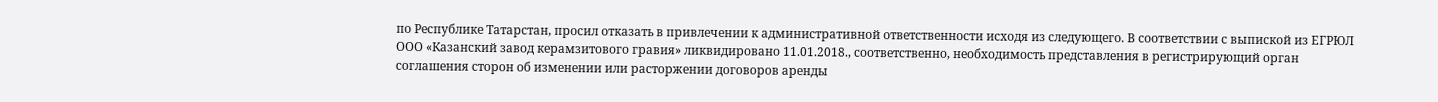по Республике Татарстан, просил отказать в привлечении к административной ответственности исходя из следующего. В соответствии с выпиской из ЕГРЮЛ ООО «Казанский завод керамзитового гравия» ликвидировано 11.01.2018., соответственно, необходимость представления в регистрирующий орган соглашения сторон об изменении или расторжении договоров аренды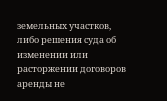земельных участков, либо решения суда об изменении или расторжении договоров аренды не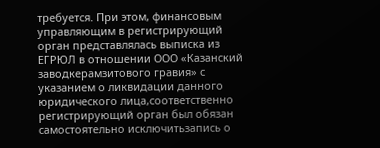требуется. При этом, финансовым управляющим в регистрирующий орган представлялась выписка из ЕГРЮЛ в отношении ООО «Казанский заводкерамзитового гравия» с указанием о ликвидации данного юридического лица,соответственно регистрирующий орган был обязан самостоятельно исключитьзапись о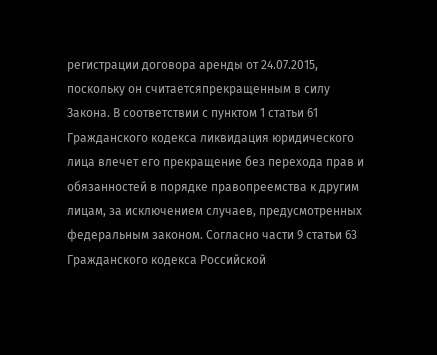регистрации договора аренды от 24.07.2015, поскольку он считаетсяпрекращенным в силу Закона. В соответствии с пунктом 1 статьи 61 Гражданского кодекса ликвидация юридического лица влечет его прекращение без перехода прав и обязанностей в порядке правопреемства к другим лицам, за исключением случаев, предусмотренных федеральным законом. Согласно части 9 статьи 63 Гражданского кодекса Российской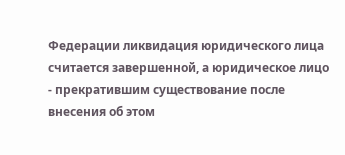Федерации ликвидация юридического лица считается завершенной, а юридическое лицо - прекратившим существование после внесения об этом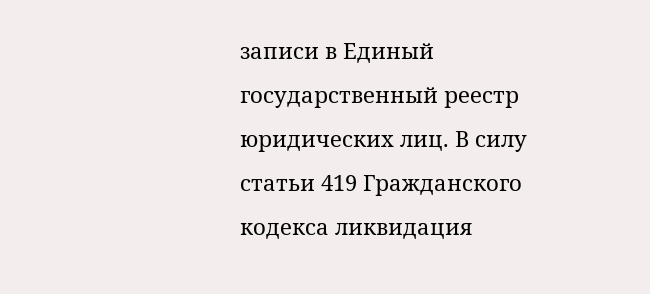записи в Единый государственный реестр юридических лиц. В силу статьи 419 Гражданского кодекса ликвидация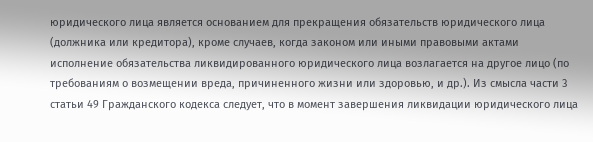юридического лица является основанием для прекращения обязательств юридического лица (должника или кредитора), кроме случаев, когда законом или иными правовыми актами исполнение обязательства ликвидированного юридического лица возлагается на другое лицо (по требованиям о возмещении вреда, причиненного жизни или здоровью, и др.). Из смысла части 3 статьи 49 Гражданского кодекса следует, что в момент завершения ликвидации юридического лица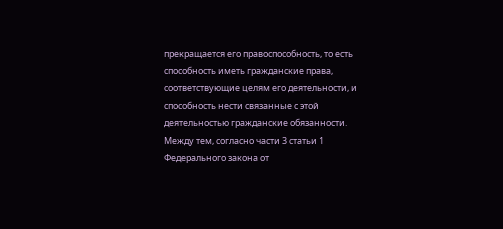прекращается его правоспособность, то есть способность иметь гражданские права, соответствующие целям его деятельности, и способность нести связанные с этой деятельностью гражданские обязанности. Между тем, согласно части 3 статьи 1 Федерального закона от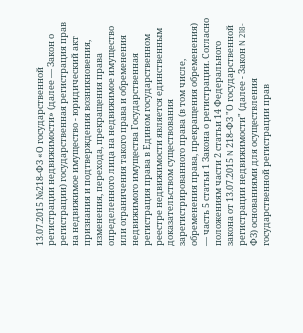13.07.2015 №218-ФЗ «О государственной регистрации недвижимости» (далее — Закон о регистрации) государственная регистрация прав на недвижимое имущество - юридический акт признания и подтверждения возникновения, изменения, перехода, прекращения права определенного лица на недвижимое имущество или ограничения такого права и обременения недвижимого имущества Государственная регистрация права в Едином государственном реестре недвижимости является единственным доказательством существования зарегистрированного права (в том числе, обременения права, прекращения обременения) — часть 5 статьи 1 Закона о регистрации. Согласно положениям части 2 статьи 14 Федерального закона от 13.07.2015 N 218-ФЗ "О государственной регистрации недвижимости" (далее - Закон N 218-ФЗ) основаниями для осуществления государственной регистрации прав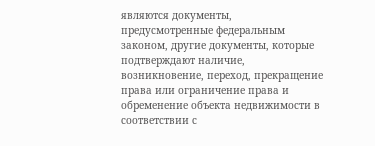являются документы, предусмотренные федеральным законом, другие документы, которые подтверждают наличие, возникновение, переход, прекращение права или ограничение права и обременение объекта недвижимости в соответствии с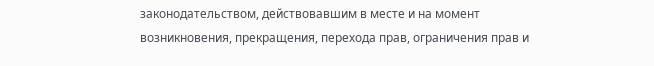законодательством, действовавшим в месте и на момент возникновения, прекращения, перехода прав, ограничения прав и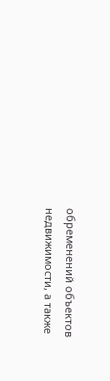обременений объектов недвижимости, а также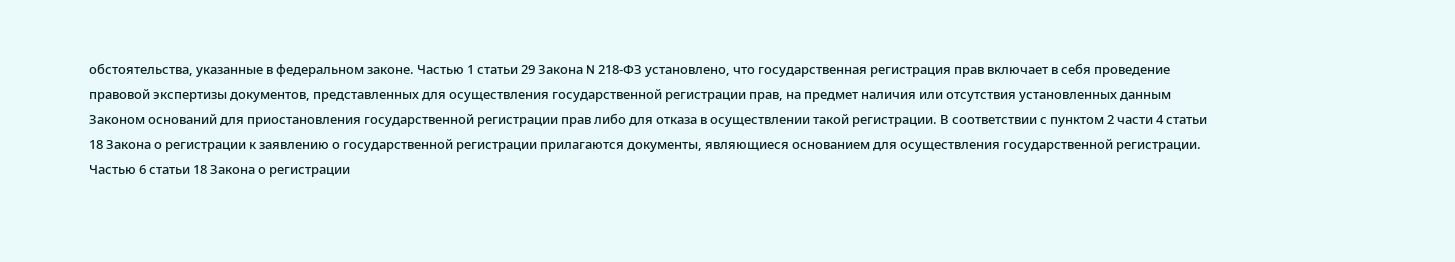обстоятельства, указанные в федеральном законе. Частью 1 статьи 29 Закона N 218-ФЗ установлено, что государственная регистрация прав включает в себя проведение правовой экспертизы документов, представленных для осуществления государственной регистрации прав, на предмет наличия или отсутствия установленных данным Законом оснований для приостановления государственной регистрации прав либо для отказа в осуществлении такой регистрации. В соответствии с пунктом 2 части 4 статьи 18 Закона о регистрации к заявлению о государственной регистрации прилагаются документы, являющиеся основанием для осуществления государственной регистрации. Частью 6 статьи 18 Закона о регистрации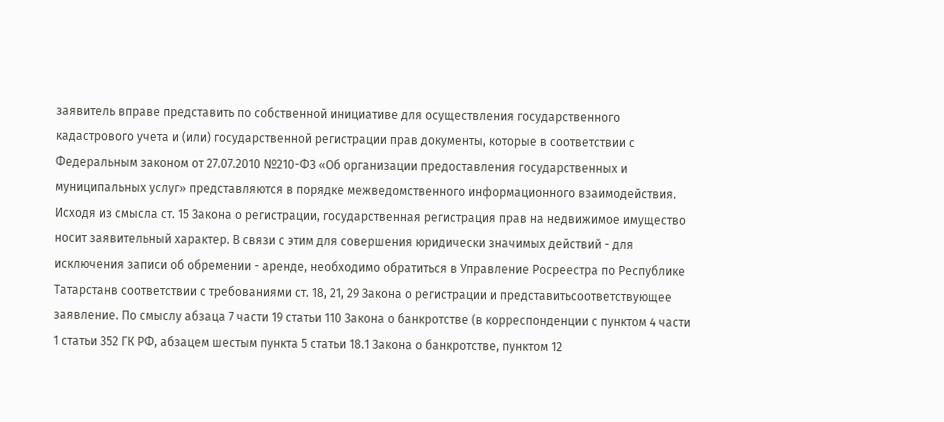заявитель вправе представить по собственной инициативе для осуществления государственного кадастрового учета и (или) государственной регистрации прав документы, которые в соответствии с Федеральным законом от 27.07.2010 №210-ФЗ «Об организации предоставления государственных и муниципальных услуг» представляются в порядке межведомственного информационного взаимодействия. Исходя из смысла ст. 15 Закона о регистрации, государственная регистрация прав на недвижимое имущество носит заявительный характер. В связи с этим для совершения юридически значимых действий - для исключения записи об обремении - аренде, необходимо обратиться в Управление Росреестра по Республике Татарстанв соответствии с требованиями ст. 18, 21, 29 Закона о регистрации и представитьсоответствующее заявление. По смыслу абзаца 7 части 19 статьи 110 Закона о банкротстве (в корреспонденции с пунктом 4 части 1 статьи 352 ГК РФ, абзацем шестым пункта 5 статьи 18.1 Закона о банкротстве, пунктом 12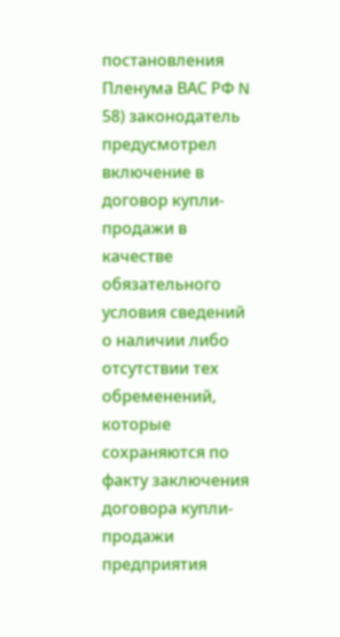постановления Пленума ВАС РФ N 58) законодатель предусмотрел включение в договор купли-продажи в качестве обязательного условия сведений о наличии либо отсутствии тех обременений, которые сохраняются по факту заключения договора купли-продажи предприятия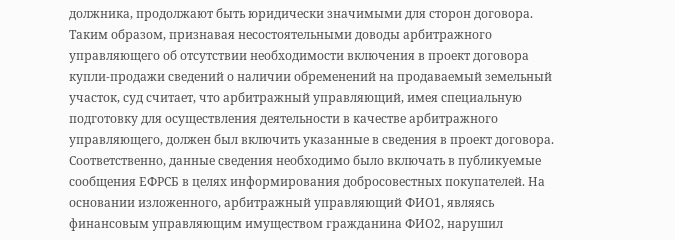должника, продолжают быть юридически значимыми для сторон договора. Таким образом, признавая несостоятельными доводы арбитражного управляющего об отсутствии необходимости включения в проект договора купли-продажи сведений о наличии обременений на продаваемый земельный участок, суд считает, что арбитражный управляющий, имея специальную подготовку для осуществления деятельности в качестве арбитражного управляющего, должен был включить указанные в сведения в проект договора. Соответственно, данные сведения необходимо было включать в публикуемые сообщения ЕФРСБ в целях информирования добросовестных покупателей. На основании изложенного, арбитражный управляющий ФИО1, являясь финансовым управляющим имуществом гражданина ФИО2, нарушил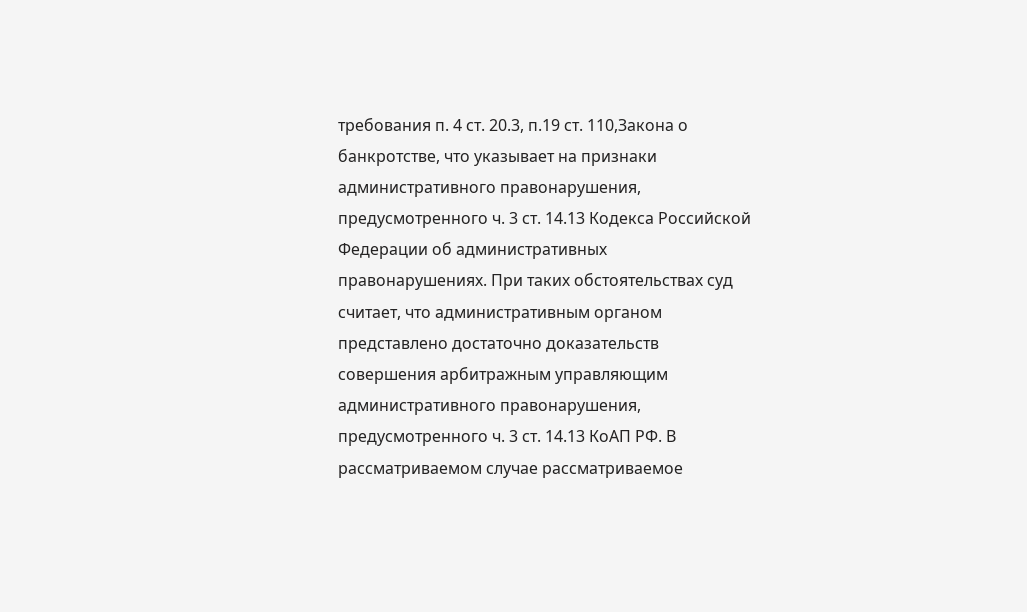требования п. 4 ст. 20.3, п.19 ст. 110,Закона о банкротстве, что указывает на признаки административного правонарушения, предусмотренного ч. 3 ст. 14.13 Кодекса Российской Федерации об административных правонарушениях. При таких обстоятельствах суд считает, что административным органом представлено достаточно доказательств совершения арбитражным управляющим административного правонарушения, предусмотренного ч. 3 ст. 14.13 КоАП РФ. В рассматриваемом случае рассматриваемое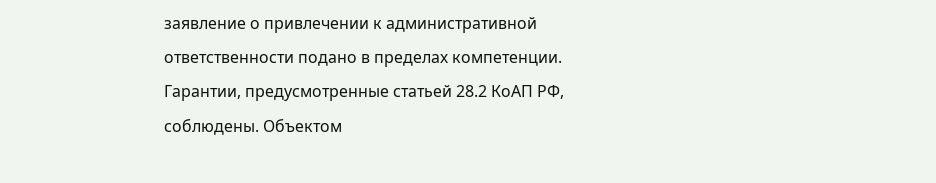заявление о привлечении к административной ответственности подано в пределах компетенции. Гарантии, предусмотренные статьей 28.2 КоАП РФ, соблюдены. Объектом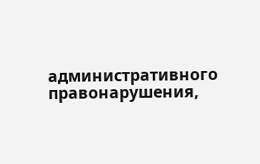административного правонарушения,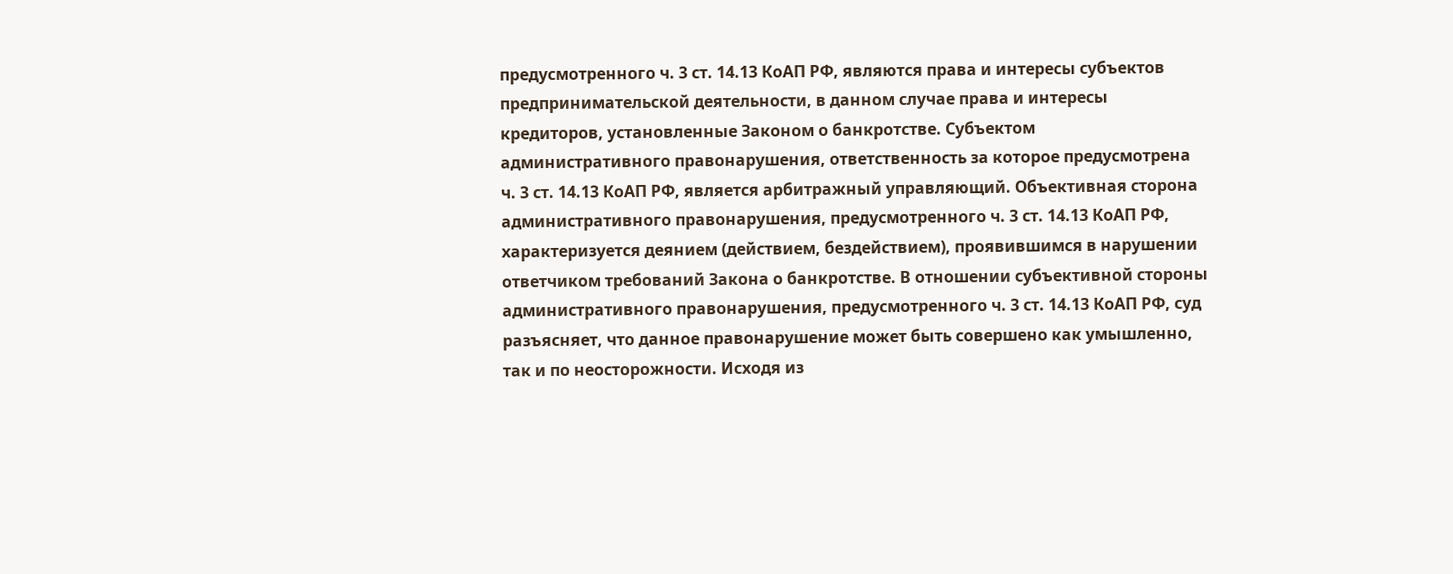предусмотренного ч. 3 ст. 14.13 КоАП РФ, являются права и интересы субъектов предпринимательской деятельности, в данном случае права и интересы кредиторов, установленные Законом о банкротстве. Субъектом административного правонарушения, ответственность за которое предусмотрена ч. 3 ст. 14.13 КоАП РФ, является арбитражный управляющий. Объективная сторона административного правонарушения, предусмотренного ч. 3 ст. 14.13 КоАП РФ, характеризуется деянием (действием, бездействием), проявившимся в нарушении ответчиком требований Закона о банкротстве. В отношении субъективной стороны административного правонарушения, предусмотренного ч. 3 ст. 14.13 КоАП РФ, суд разъясняет, что данное правонарушение может быть совершено как умышленно, так и по неосторожности. Исходя из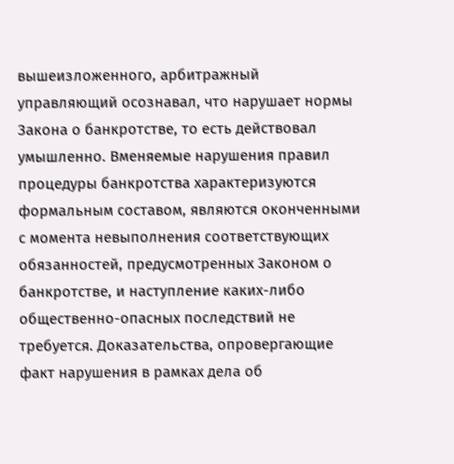вышеизложенного, арбитражный управляющий осознавал, что нарушает нормы Закона о банкротстве, то есть действовал умышленно. Вменяемые нарушения правил процедуры банкротства характеризуются формальным составом, являются оконченными с момента невыполнения соответствующих обязанностей, предусмотренных Законом о банкротстве, и наступление каких-либо общественно-опасных последствий не требуется. Доказательства, опровергающие факт нарушения в рамках дела об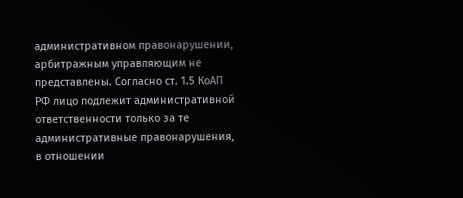административном правонарушении, арбитражным управляющим не представлены. Согласно ст. 1.5 КоАП РФ лицо подлежит административной ответственности только за те административные правонарушения, в отношении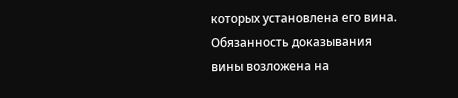которых установлена его вина. Обязанность доказывания вины возложена на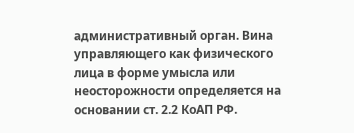административный орган. Вина управляющего как физического лица в форме умысла или неосторожности определяется на основании ст. 2.2 КоАП РФ.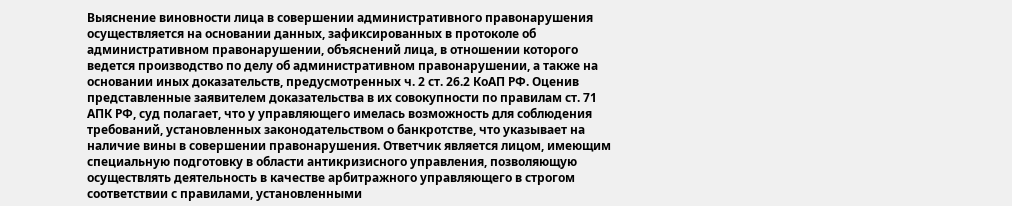Выяснение виновности лица в совершении административного правонарушения осуществляется на основании данных, зафиксированных в протоколе об административном правонарушении, объяснений лица, в отношении которого ведется производство по делу об административном правонарушении, а также на основании иных доказательств, предусмотренных ч. 2 ст. 26.2 КоАП РФ. Оценив представленные заявителем доказательства в их совокупности по правилам ст. 71 АПК РФ, суд полагает, что у управляющего имелась возможность для соблюдения требований, установленных законодательством о банкротстве, что указывает на наличие вины в совершении правонарушения. Ответчик является лицом, имеющим специальную подготовку в области антикризисного управления, позволяющую осуществлять деятельность в качестве арбитражного управляющего в строгом соответствии с правилами, установленными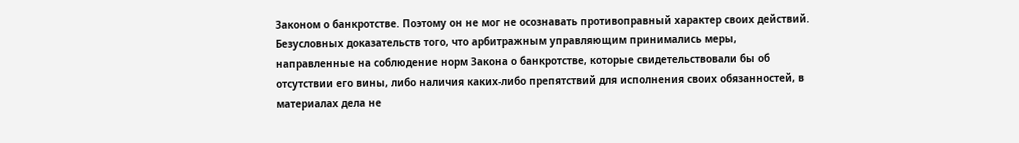Законом о банкротстве. Поэтому он не мог не осознавать противоправный характер своих действий. Безусловных доказательств того, что арбитражным управляющим принимались меры, направленные на соблюдение норм Закона о банкротстве, которые свидетельствовали бы об отсутствии его вины, либо наличия каких-либо препятствий для исполнения своих обязанностей, в материалах дела не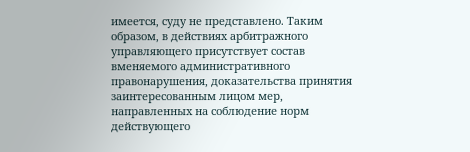имеется, суду не представлено. Таким образом, в действиях арбитражного управляющего присутствует состав вменяемого административного правонарушения, доказательства принятия заинтересованным лицом мер, направленных на соблюдение норм действующего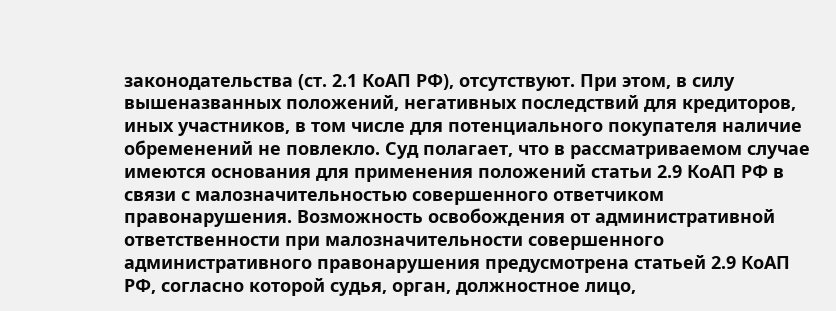законодательства (ст. 2.1 КоАП РФ), отсутствуют. При этом, в силу вышеназванных положений, негативных последствий для кредиторов, иных участников, в том числе для потенциального покупателя наличие обременений не повлекло. Суд полагает, что в рассматриваемом случае имеются основания для применения положений статьи 2.9 КоАП РФ в связи с малозначительностью совершенного ответчиком правонарушения. Возможность освобождения от административной ответственности при малозначительности совершенного административного правонарушения предусмотрена статьей 2.9 КоАП РФ, согласно которой судья, орган, должностное лицо,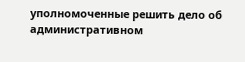уполномоченные решить дело об административном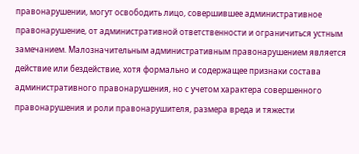правонарушении, могут освободить лицо, совершившее административное правонарушение, от административной ответственности и ограничиться устным замечанием. Малозначительным административным правонарушением является действие или бездействие, хотя формально и содержащее признаки состава административного правонарушения, но с учетом характера совершенного правонарушения и роли правонарушителя, размера вреда и тяжести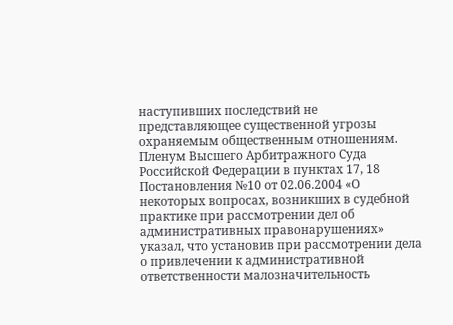наступивших последствий не представляющее существенной угрозы охраняемым общественным отношениям. Пленум Высшего Арбитражного Суда Российской Федерации в пунктах 17, 18 Постановления №10 от 02.06.2004 «О некоторых вопросах, возникших в судебной практике при рассмотрении дел об административных правонарушениях» указал, что установив при рассмотрении дела о привлечении к административной ответственности малозначительность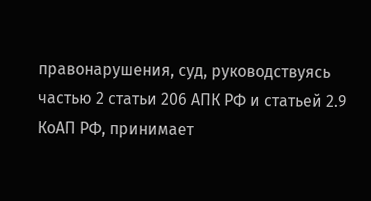правонарушения, суд, руководствуясь частью 2 статьи 206 АПК РФ и статьей 2.9 КоАП РФ, принимает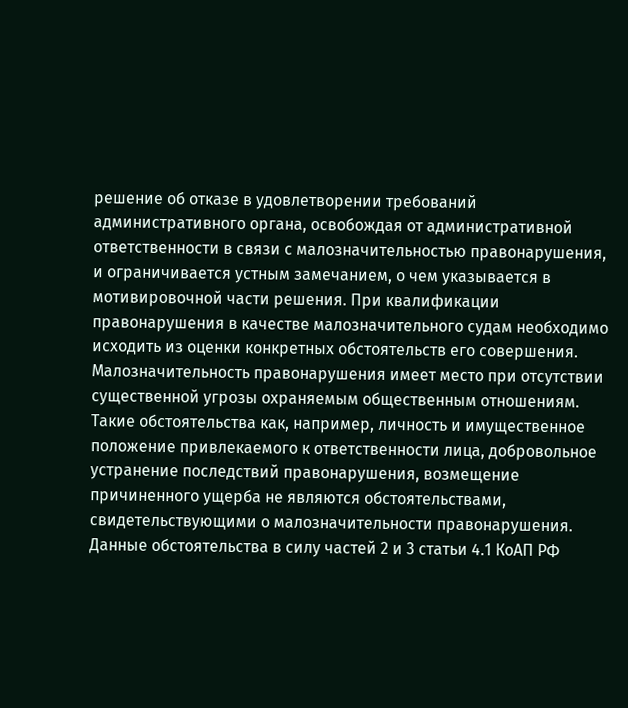решение об отказе в удовлетворении требований административного органа, освобождая от административной ответственности в связи с малозначительностью правонарушения, и ограничивается устным замечанием, о чем указывается в мотивировочной части решения. При квалификации правонарушения в качестве малозначительного судам необходимо исходить из оценки конкретных обстоятельств его совершения. Малозначительность правонарушения имеет место при отсутствии существенной угрозы охраняемым общественным отношениям. Такие обстоятельства как, например, личность и имущественное положение привлекаемого к ответственности лица, добровольное устранение последствий правонарушения, возмещение причиненного ущерба не являются обстоятельствами, свидетельствующими о малозначительности правонарушения. Данные обстоятельства в силу частей 2 и 3 статьи 4.1 КоАП РФ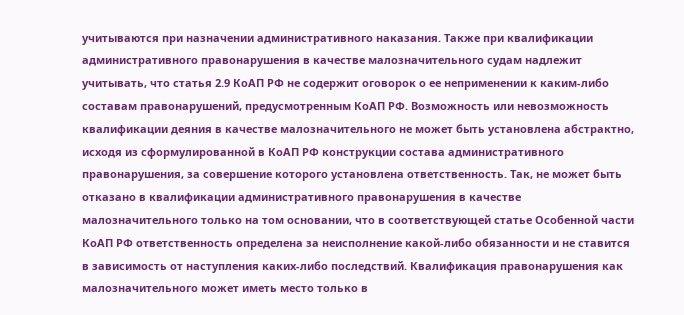учитываются при назначении административного наказания. Также при квалификации административного правонарушения в качестве малозначительного судам надлежит учитывать, что статья 2.9 КоАП РФ не содержит оговорок о ее неприменении к каким-либо составам правонарушений, предусмотренным КоАП РФ. Возможность или невозможность квалификации деяния в качестве малозначительного не может быть установлена абстрактно, исходя из сформулированной в КоАП РФ конструкции состава административного правонарушения, за совершение которого установлена ответственность. Так, не может быть отказано в квалификации административного правонарушения в качестве малозначительного только на том основании, что в соответствующей статье Особенной части КоАП РФ ответственность определена за неисполнение какой-либо обязанности и не ставится в зависимость от наступления каких-либо последствий. Квалификация правонарушения как малозначительного может иметь место только в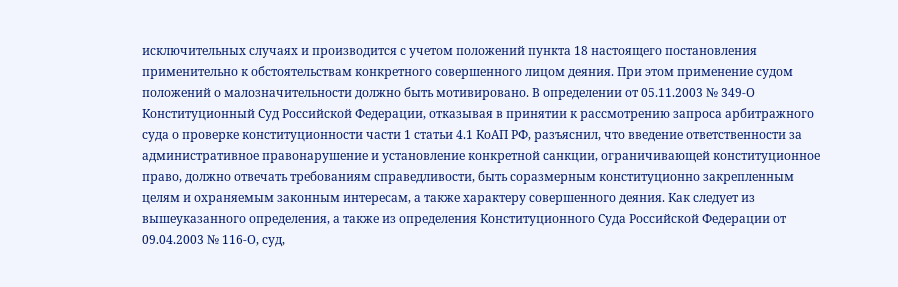исключительных случаях и производится с учетом положений пункта 18 настоящего постановления применительно к обстоятельствам конкретного совершенного лицом деяния. При этом применение судом положений о малозначительности должно быть мотивировано. В определении от 05.11.2003 № 349-О Конституционный Суд Российской Федерации, отказывая в принятии к рассмотрению запроса арбитражного суда о проверке конституционности части 1 статьи 4.1 КоАП РФ, разъяснил, что введение ответственности за административное правонарушение и установление конкретной санкции, ограничивающей конституционное право, должно отвечать требованиям справедливости, быть соразмерным конституционно закрепленным целям и охраняемым законным интересам, а также характеру совершенного деяния. Как следует из вышеуказанного определения, а также из определения Конституционного Суда Российской Федерации от 09.04.2003 № 116-О, суд,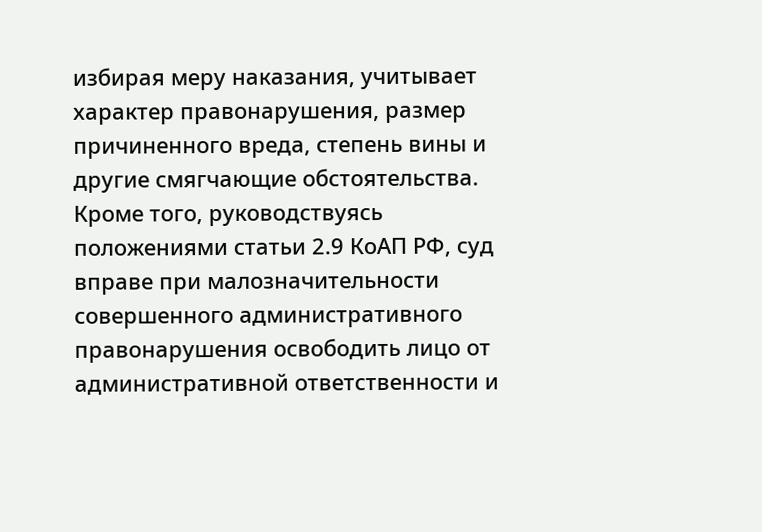избирая меру наказания, учитывает характер правонарушения, размер причиненного вреда, степень вины и другие смягчающие обстоятельства. Кроме того, руководствуясь положениями статьи 2.9 КоАП РФ, суд вправе при малозначительности совершенного административного правонарушения освободить лицо от административной ответственности и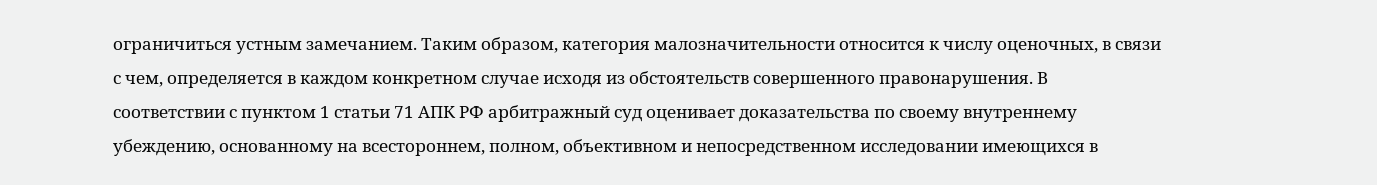ограничиться устным замечанием. Таким образом, категория малозначительности относится к числу оценочных, в связи с чем, определяется в каждом конкретном случае исходя из обстоятельств совершенного правонарушения. В соответствии с пунктом 1 статьи 71 АПК РФ арбитражный суд оценивает доказательства по своему внутреннему убеждению, основанному на всестороннем, полном, объективном и непосредственном исследовании имеющихся в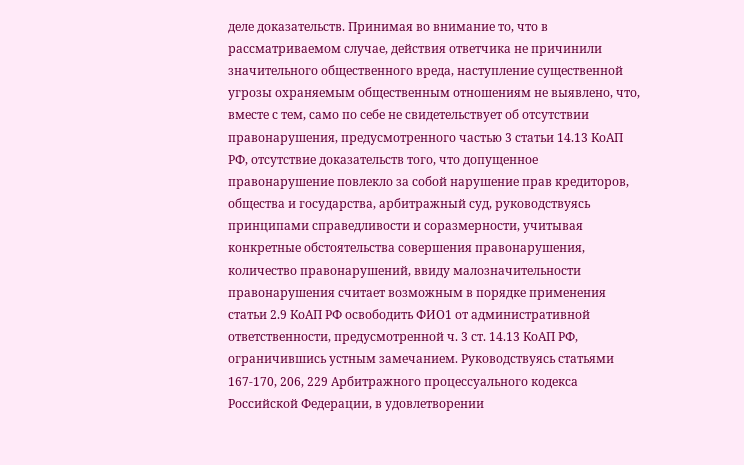деле доказательств. Принимая во внимание то, что в рассматриваемом случае, действия ответчика не причинили значительного общественного вреда, наступление существенной угрозы охраняемым общественным отношениям не выявлено, что, вместе с тем, само по себе не свидетельствует об отсутствии правонарушения, предусмотренного частью 3 статьи 14.13 КоАП РФ, отсутствие доказательств того, что допущенное правонарушение повлекло за собой нарушение прав кредиторов, общества и государства, арбитражный суд, руководствуясь принципами справедливости и соразмерности, учитывая конкретные обстоятельства совершения правонарушения, количество правонарушений, ввиду малозначительности правонарушения считает возможным в порядке применения статьи 2.9 КоАП РФ освободить ФИО1 от административной ответственности, предусмотренной ч. 3 ст. 14.13 КоАП РФ, ограничившись устным замечанием. Руководствуясь статьями 167-170, 206, 229 Арбитражного процессуального кодекса Российской Федерации, в удовлетворении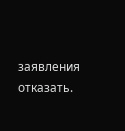заявления отказать.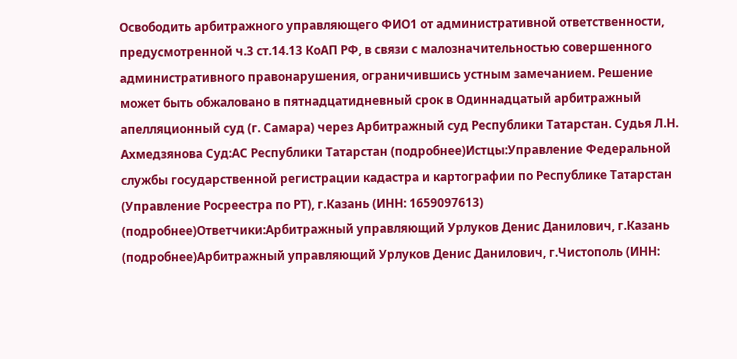Освободить арбитражного управляющего ФИО1 от административной ответственности, предусмотренной ч.3 ст.14.13 КоАП РФ, в связи с малозначительностью совершенного административного правонарушения, ограничившись устным замечанием. Решение может быть обжаловано в пятнадцатидневный срок в Одиннадцатый арбитражный апелляционный суд (г. Самара) через Арбитражный суд Республики Татарстан. Судья Л.Н. Ахмедзянова Суд:АС Республики Татарстан (подробнее)Истцы:Управление Федеральной службы государственной регистрации кадастра и картографии по Республике Татарстан (Управление Росреестра по РТ), г.Казань (ИНН: 1659097613) (подробнее)Ответчики:Арбитражный управляющий Урлуков Денис Данилович, г.Казань (подробнее)Арбитражный управляющий Урлуков Денис Данилович, г.Чистополь (ИНН: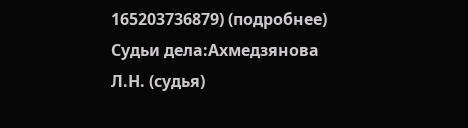165203736879) (подробнее) Судьи дела:Ахмедзянова Л.Н. (судья)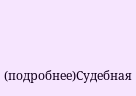(подробнее)Судебная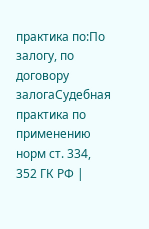практика по:По залогу, по договору залогаСудебная практика по применению норм ст. 334, 352 ГК РФ |